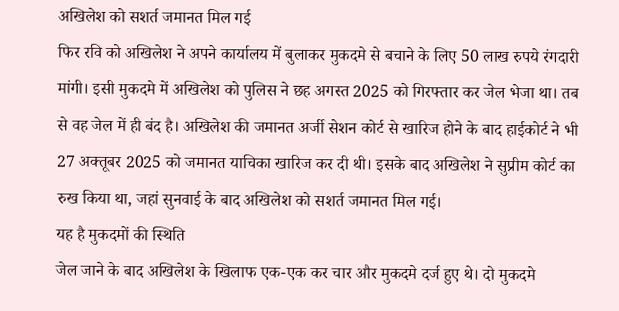अखिलेश को सशर्त जमानत मिल गई
फिर रवि को अखिलेश ने अपने कार्यालय में बुलाकर मुकदमे से बचाने के लिए 50 लाख रुपये रंगदारी मांगी। इसी मुकदमे में अखिलेश को पुलिस ने छह अगस्त 2025 को गिरफ्तार कर जेल भेजा था। तब से वह जेल में ही बंद है। अखिलेश की जमानत अर्जी सेशन कोर्ट से खारिज होने के बाद हाईकोर्ट ने भी 27 अक्तूबर 2025 को जमानत याचिका खारिज कर दी थी। इसके बाद अखिलेश ने सुप्रीम कोर्ट का रुख किया था, जहां सुनवाई के बाद अखिलेश को सशर्त जमानत मिल गई।
यह है मुकदमों की स्थिति
जेल जाने के बाद अखिलेश के खिलाफ एक-एक कर चार और मुकदमे दर्ज हुए थे। दो मुकदमे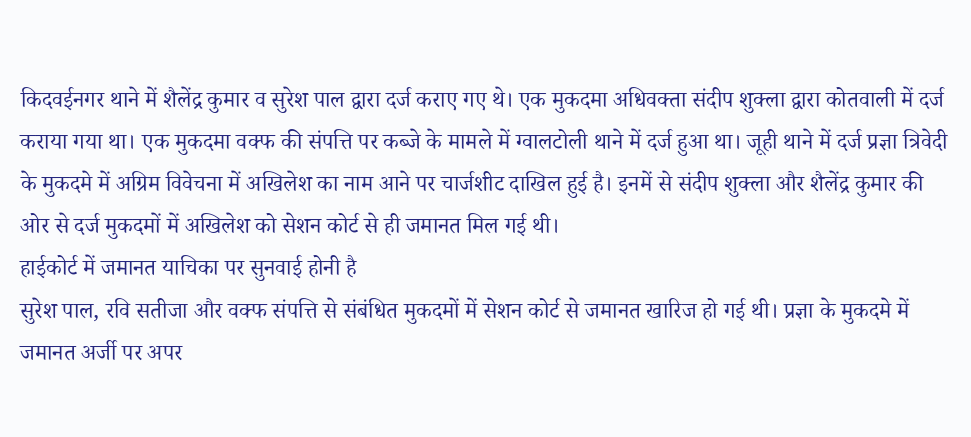किदवईनगर थाने में शैलेंद्र कुमार व सुरेश पाल द्वारा दर्ज कराए गए थे। एक मुकदमा अधिवक्ता संदीप शुक्ला द्वारा कोतवाली में दर्ज कराया गया था। एक मुकदमा वक्फ की संपत्ति पर कब्जे के मामले में ग्वालटोली थाने में दर्ज हुआ था। जूही थाने में दर्ज प्रज्ञा त्रिवेदी के मुकदमे में अग्रिम विवेचना में अखिलेश का नाम आने पर चार्जशीट दाखिल हुई है। इनमें से संदीप शुक्ला और शैलेंद्र कुमार की ओर से दर्ज मुकदमों में अखिलेश को सेशन कोर्ट से ही जमानत मिल गई थी।
हाईकोर्ट में जमानत याचिका पर सुनवाई होनी है
सुरेश पाल, रवि सतीजा और वक्फ संपत्ति से संबंधित मुकदमों में सेशन कोर्ट से जमानत खारिज हो गई थी। प्रज्ञा के मुकदमे में जमानत अर्जी पर अपर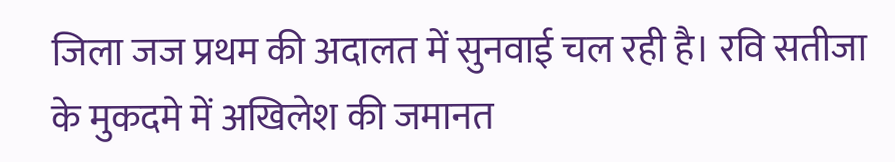जिला जज प्रथम की अदालत में सुनवाई चल रही है। रवि सतीजा के मुकदमे में अखिलेश की जमानत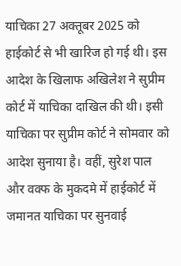याचिका 27 अक्तूबर 2025 को हाईकोर्ट से भी खारिज हो गई थी। इस आदेश के खिलाफ अखिलेश ने सुप्रीम कोर्ट में याचिका दाखिल की थी। इसी याचिका पर सुप्रीम कोर्ट ने सोमवार को आदेश सुनाया है। वहीं, सुरेश पाल और वक्फ के मुकदमे में हाईकोर्ट में जमानत याचिका पर सुनवाई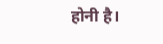होनी है।